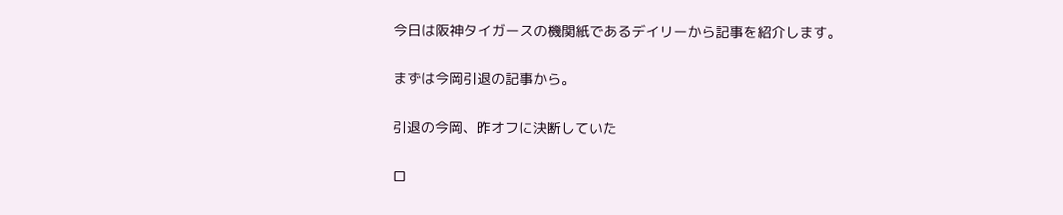今日は阪神タイガースの機関紙であるデイリーから記事を紹介します。

まずは今岡引退の記事から。

引退の今岡、昨オフに決断していた

ロ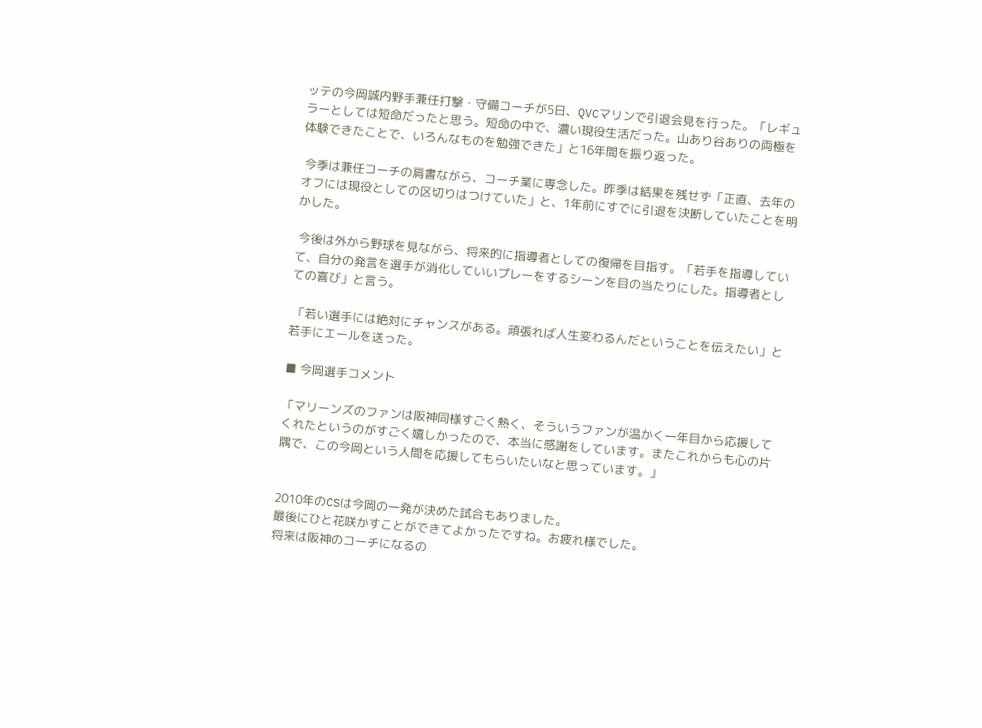ッテの今岡誠内野手兼任打撃・守備コーチが5日、QVCマリンで引退会見を行った。「レギュラーとしては短命だったと思う。短命の中で、濃い現役生活だった。山あり谷ありの両極を体験できたことで、いろんなものを勉強できた」と16年間を振り返った。

 今季は兼任コーチの肩書ながら、コーチ業に専念した。昨季は結果を残せず「正直、去年のオフには現役としての区切りはつけていた」と、1年前にすでに引退を決断していたことを明かした。

 今後は外から野球を見ながら、将来的に指導者としての復帰を目指す。「若手を指導していて、自分の発言を選手が消化していいプレーをするシーンを目の当たりにした。指導者としての喜び」と言う。

 「若い選手には絶対にチャンスがある。頑張れば人生変わるんだということを伝えたい」と若手にエールを送った。

■ 今岡選手コメント

「マリーンズのファンは阪神同様すごく熱く、そういうファンが温かく一年目から応援してくれたというのがすごく嬉しかったので、本当に感謝をしています。またこれからも心の片隅で、この今岡という人間を応援してもらいたいなと思っています。」


2010年のCSは今岡の一発が決めた試合もありました。
最後にひと花咲かすことができてよかったですね。お疲れ様でした。
将来は阪神のコーチになるの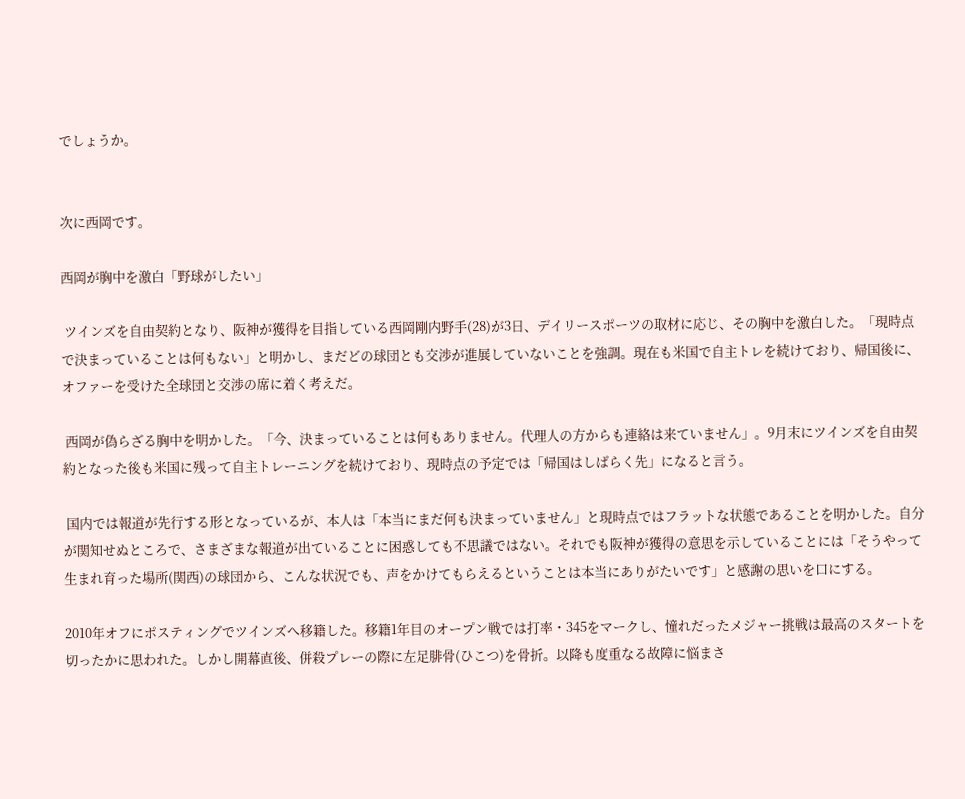でしょうか。


次に西岡です。

西岡が胸中を激白「野球がしたい」

 ツインズを自由契約となり、阪神が獲得を目指している西岡剛内野手(28)が3日、デイリースポーツの取材に応じ、その胸中を激白した。「現時点で決まっていることは何もない」と明かし、まだどの球団とも交渉が進展していないことを強調。現在も米国で自主トレを続けており、帰国後に、オファーを受けた全球団と交渉の席に着く考えだ。

 西岡が偽らざる胸中を明かした。「今、決まっていることは何もありません。代理人の方からも連絡は来ていません」。9月末にツインズを自由契約となった後も米国に残って自主トレーニングを続けており、現時点の予定では「帰国はしばらく先」になると言う。

 国内では報道が先行する形となっているが、本人は「本当にまだ何も決まっていません」と現時点ではフラットな状態であることを明かした。自分が関知せぬところで、さまざまな報道が出ていることに困惑しても不思議ではない。それでも阪神が獲得の意思を示していることには「そうやって生まれ育った場所(関西)の球団から、こんな状況でも、声をかけてもらえるということは本当にありがたいです」と感謝の思いを口にする。

2010年オフにポスティングでツインズへ移籍した。移籍1年目のオープン戦では打率・345をマークし、憧れだったメジャー挑戦は最高のスタートを切ったかに思われた。しかし開幕直後、併殺プレーの際に左足腓骨(ひこつ)を骨折。以降も度重なる故障に悩まさ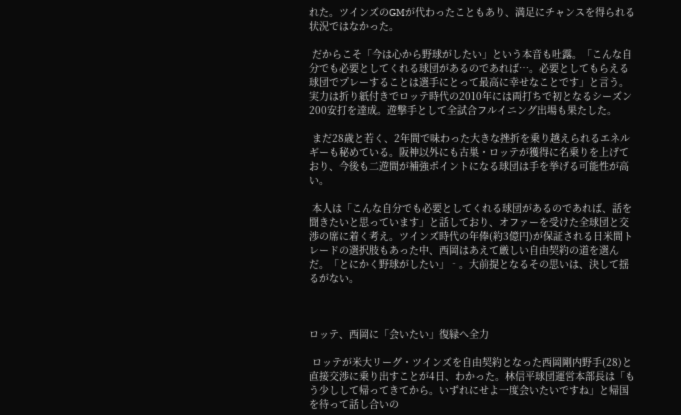れた。ツインズのGMが代わったこともあり、満足にチャンスを得られる状況ではなかった。

 だからこそ「今は心から野球がしたい」という本音も吐露。「こんな自分でも必要としてくれる球団があるのであれば…。必要としてもらえる球団でプレーすることは選手にとって最高に幸せなことです」と言う。実力は折り紙付きでロッテ時代の2010年には両打ちで初となるシーズン200安打を達成。遊撃手として全試合フルイニング出場も果たした。

 まだ28歳と若く、2年間で味わった大きな挫折を乗り越えられるエネルギーも秘めている。阪神以外にも古巣・ロッテが獲得に名乗りを上げており、今後も二遊間が補強ポイントになる球団は手を挙げる可能性が高い。

 本人は「こんな自分でも必要としてくれる球団があるのであれば、話を聞きたいと思っています」と話しており、オファーを受けた全球団と交渉の席に着く考え。ツインズ時代の年俸(約3億円)が保証される日米間トレードの選択肢もあった中、西岡はあえて厳しい自由契約の道を選んだ。「とにかく野球がしたい」‐。大前提となるその思いは、決して揺るがない。



ロッテ、西岡に「会いたい」復縁へ全力

 ロッテが米大リーグ・ツインズを自由契約となった西岡剛内野手(28)と直接交渉に乗り出すことが4日、わかった。林信平球団運営本部長は「もう少しして帰ってきてから。いずれにせよ一度会いたいですね」と帰国を待って話し合いの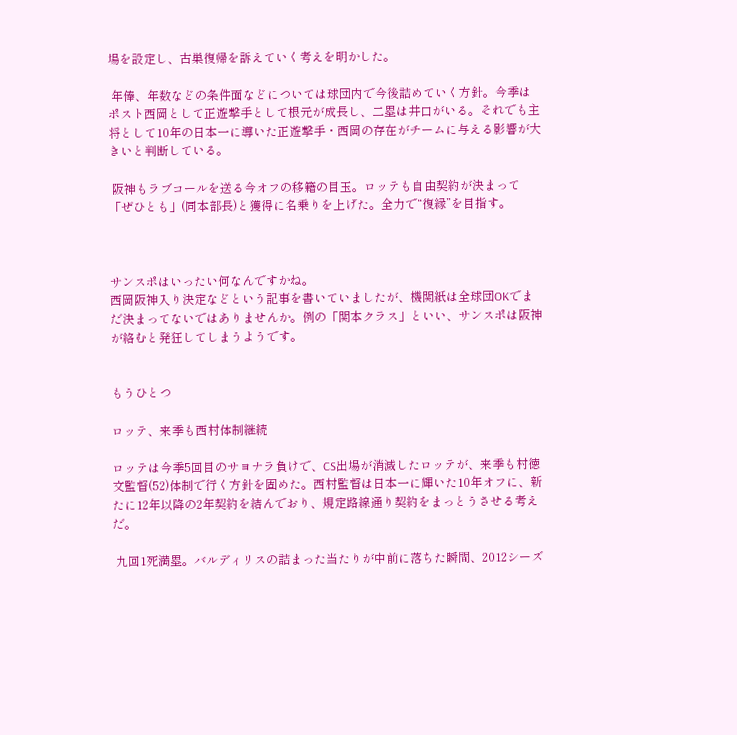場を設定し、古巣復帰を訴えていく考えを明かした。

 年俸、年数などの条件面などについては球団内で今後詰めていく方針。今季はポスト西岡として正遊撃手として根元が成長し、二塁は井口がいる。それでも主将として10年の日本一に導いた正遊撃手・西岡の存在がチームに与える影響が大きいと判断している。

 阪神もラブコールを送る今オフの移籍の目玉。ロッテも自由契約が決まって「ぜひとも」(同本部長)と獲得に名乗りを上げた。全力で“復縁”を目指す。



サンスポはいったい何なんですかね。
西岡阪神入り決定などという記事を書いていましたが、機関紙は全球団OKでまだ決まってないではありませんか。例の「関本クラス」といい、サンスポは阪神が絡むと発狂してしまうようです。


もうひとつ

ロッテ、来季も西村体制継続

ロッテは今季5回目のサヨナラ負けで、CS出場が消滅したロッテが、来季も村徳文監督(52)体制で行く方針を固めた。西村監督は日本一に輝いた10年オフに、新たに12年以降の2年契約を結んでおり、規定路線通り契約をまっとうさせる考えだ。

 九回1死満塁。バルディリスの詰まった当たりが中前に落ちた瞬間、2012シーズ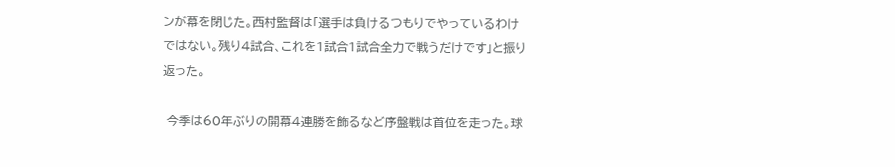ンが幕を閉じた。西村監督は「選手は負けるつもりでやっているわけではない。残り4試合、これを1試合1試合全力で戦うだけです」と振り返った。

 今季は60年ぶりの開幕4連勝を飾るなど序盤戦は首位を走った。球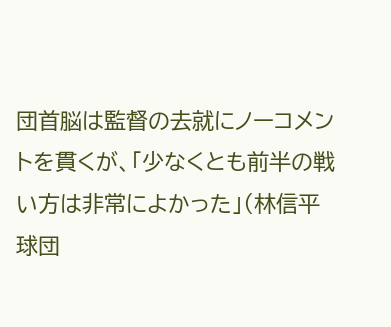団首脳は監督の去就にノーコメントを貫くが、「少なくとも前半の戦い方は非常によかった」(林信平球団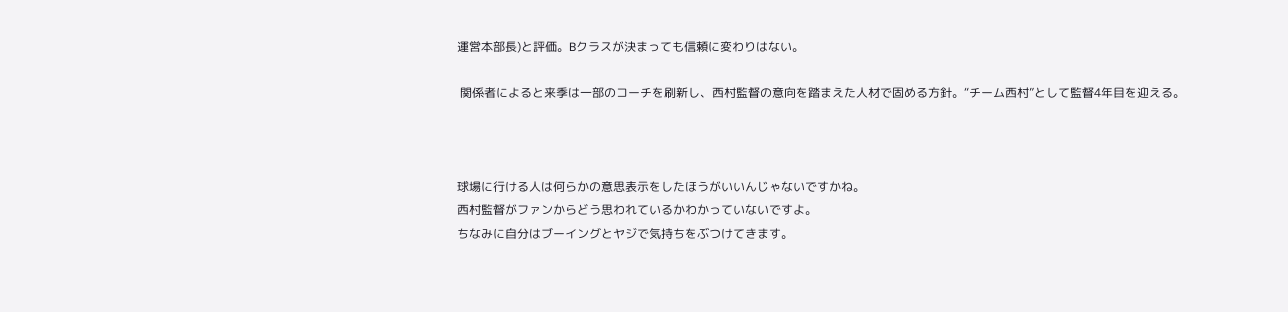運営本部長)と評価。Bクラスが決まっても信頼に変わりはない。

 関係者によると来季は一部のコーチを刷新し、西村監督の意向を踏まえた人材で固める方針。“チーム西村”として監督4年目を迎える。



球場に行ける人は何らかの意思表示をしたほうがいいんじゃないですかね。
西村監督がファンからどう思われているかわかっていないですよ。
ちなみに自分はブーイングとヤジで気持ちをぶつけてきます。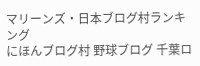マリーンズ・日本ブログ村ランキング
にほんブログ村 野球ブログ 千葉ロ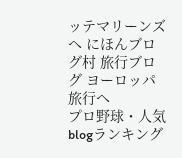ッテマリーンズへ にほんブログ村 旅行ブログ ヨーロッパ旅行へ
プロ野球・人気blogランキング